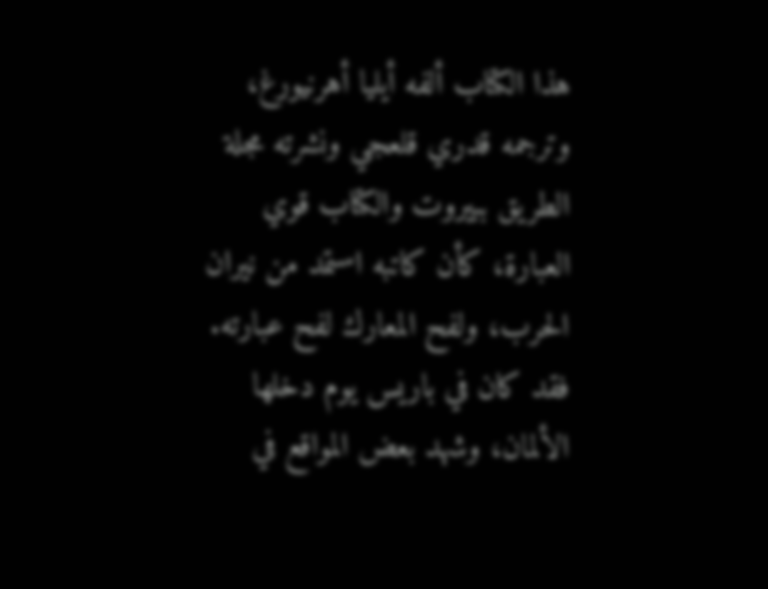هذا الكتاب ألفه أيليا أهرنيورغ، وترجمه قدري قلعجي ونشرته مجلة الطريق ببيروت والكتاب قوي العبارة، كأن كاتبه استمد من نيران الحرب، ولفح المعارك لفح عبارته. فقد كان في باريس يوم دخلها الألمان، وشهد بعض المواقع في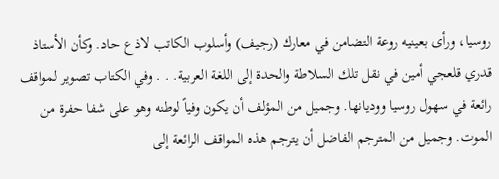روسيا، ورأى بعينيه روعة التضامن في معارك (رجيف) وأسلوب الكاتب لاذع حاد. وكأن الأستاذ قدري قلعجي أمين في نقل تلك السلاطة والحدة إلى اللغة العربية. . . وفي الكتاب تصوير لمواقف رائعة في سهول روسيا ووديانها. وجميل من المؤلف أن يكون وفياً لوطنه وهو على شفا حفرة من الموت. وجميل من المترجم الفاضل أن يترجم هذه المواقف الرائعة إلى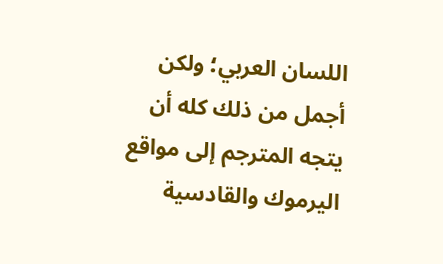اللسان العربي؛ ولكن أجمل من ذلك كله أن يتجه المترجم إلى مواقع اليرموك والقادسية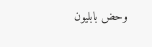وحض بابليون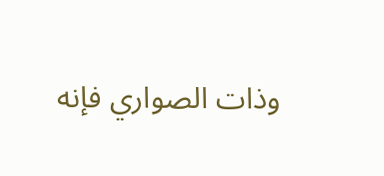وذات الصواري فإنه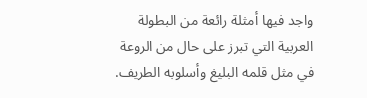واجد فيها أمثلة رائعة من البطولة العربية التي تبرز على حال من الروعة في مثل قلمه البليغ وأسلوبه الطريف.